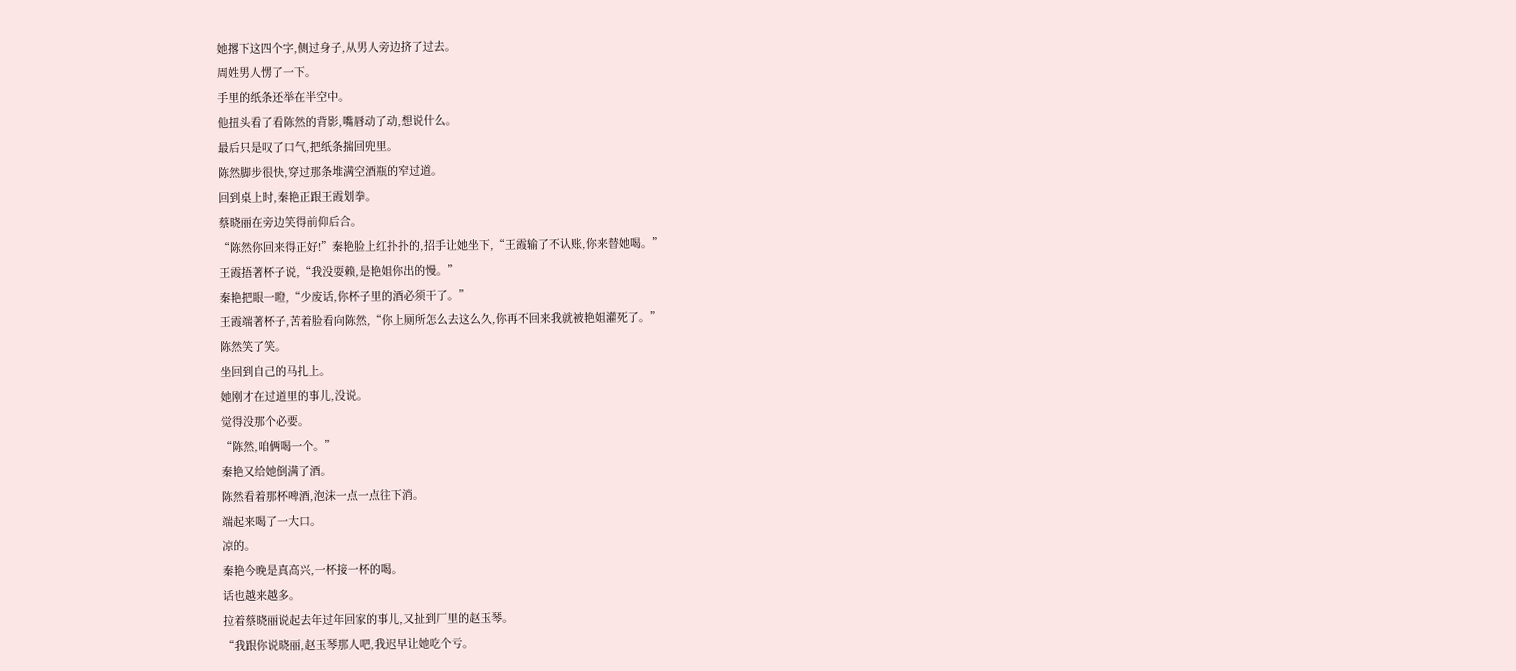她撂下这四个字,侧过身子,从男人旁边挤了过去。
周姓男人愣了一下。
手里的纸条还举在半空中。
他扭头看了看陈然的背影,嘴唇动了动,想说什么。
最后只是叹了口气,把纸条揣回兜里。
陈然脚步很快,穿过那条堆满空酒瓶的窄过道。
回到桌上时,秦艳正跟王霞划拳。
蔡晓丽在旁边笑得前仰后合。
“陈然你回来得正好!”秦艳脸上红扑扑的,招手让她坐下,“王霞输了不认账,你来替她喝。”
王霞捂著杯子说,“我没耍赖,是艳姐你出的慢。”
秦艳把眼一瞪,“少废话,你杯子里的酒必须干了。”
王霞端著杯子,苦着脸看向陈然,“你上厕所怎么去这么久,你再不回来我就被艳姐灌死了。”
陈然笑了笑。
坐回到自己的马扎上。
她刚才在过道里的事儿,没说。
觉得没那个必要。
“陈然,咱俩喝一个。”
秦艳又给她倒满了酒。
陈然看着那杯啤酒,泡沫一点一点往下消。
端起来喝了一大口。
凉的。
秦艳今晚是真高兴,一杯接一杯的喝。
话也越来越多。
拉着蔡晓丽说起去年过年回家的事儿,又扯到厂里的赵玉琴。
“我跟你说晓丽,赵玉琴那人吧,我迟早让她吃个亏。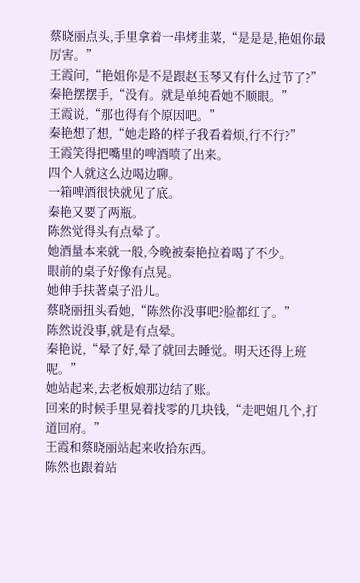蔡晓丽点头,手里拿着一串烤韭菜,“是是是,艳姐你最厉害。”
王霞问,“艳姐你是不是跟赵玉琴又有什么过节了?”
秦艳摆摆手,“没有。就是单纯看她不顺眼。”
王霞说,“那也得有个原因吧。”
秦艳想了想,“她走路的样子我看着烦,行不行?”
王霞笑得把嘴里的啤酒喷了出来。
四个人就这么边喝边聊。
一箱啤酒很快就见了底。
秦艳又要了两瓶。
陈然觉得头有点晕了。
她酒量本来就一般,今晚被秦艳拉着喝了不少。
眼前的桌子好像有点晃。
她伸手扶著桌子沿儿。
蔡晓丽扭头看她,“陈然你没事吧?脸都红了。”
陈然说没事,就是有点晕。
秦艳说,“晕了好,晕了就回去睡觉。明天还得上班呢。”
她站起来,去老板娘那边结了账。
回来的时候手里晃着找零的几块钱,“走吧姐几个,打道回府。”
王霞和蔡晓丽站起来收拾东西。
陈然也跟着站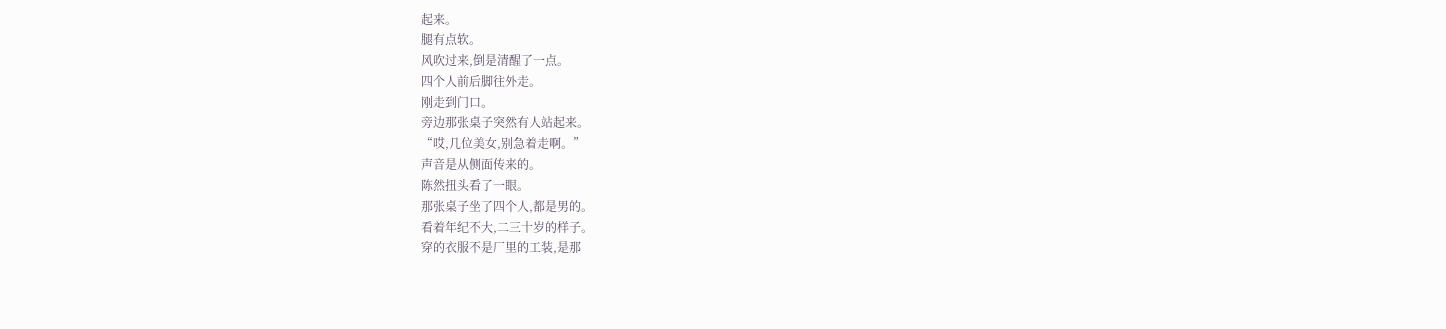起来。
腿有点软。
风吹过来,倒是清醒了一点。
四个人前后脚往外走。
刚走到门口。
旁边那张桌子突然有人站起来。
“哎,几位美女,别急着走啊。”
声音是从侧面传来的。
陈然扭头看了一眼。
那张桌子坐了四个人,都是男的。
看着年纪不大,二三十岁的样子。
穿的衣服不是厂里的工装,是那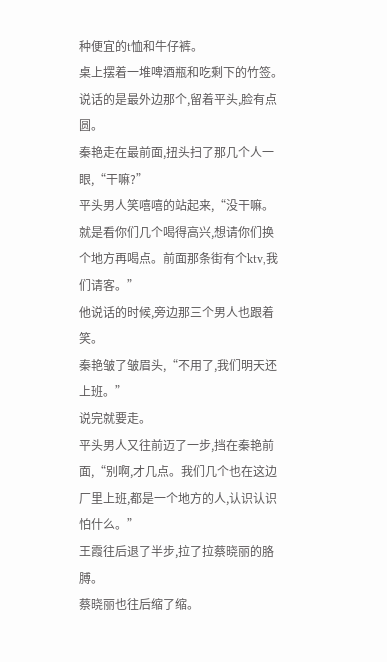种便宜的t恤和牛仔裤。
桌上摆着一堆啤酒瓶和吃剩下的竹签。
说话的是最外边那个,留着平头,脸有点圆。
秦艳走在最前面,扭头扫了那几个人一眼,“干嘛?”
平头男人笑嘻嘻的站起来,“没干嘛。就是看你们几个喝得高兴,想请你们换个地方再喝点。前面那条街有个ktv,我们请客。”
他说话的时候,旁边那三个男人也跟着笑。
秦艳皱了皱眉头,“不用了,我们明天还上班。”
说完就要走。
平头男人又往前迈了一步,挡在秦艳前面,“别啊,才几点。我们几个也在这边厂里上班,都是一个地方的人,认识认识怕什么。”
王霞往后退了半步,拉了拉蔡晓丽的胳膊。
蔡晓丽也往后缩了缩。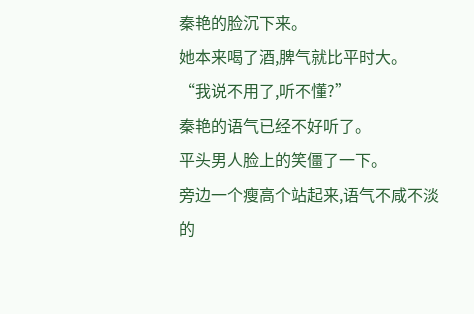秦艳的脸沉下来。
她本来喝了酒,脾气就比平时大。
“我说不用了,听不懂?”
秦艳的语气已经不好听了。
平头男人脸上的笑僵了一下。
旁边一个瘦高个站起来,语气不咸不淡的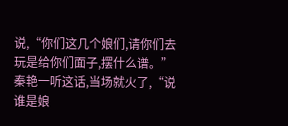说,“你们这几个娘们,请你们去玩是给你们面子,摆什么谱。”
秦艳一听这话,当场就火了,“说谁是娘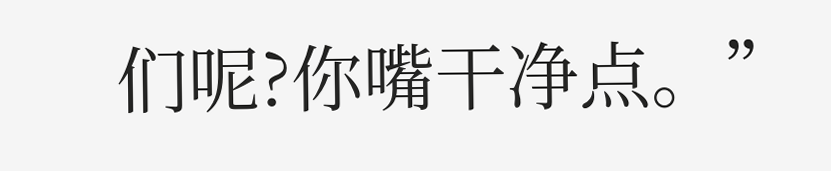们呢?你嘴干净点。”